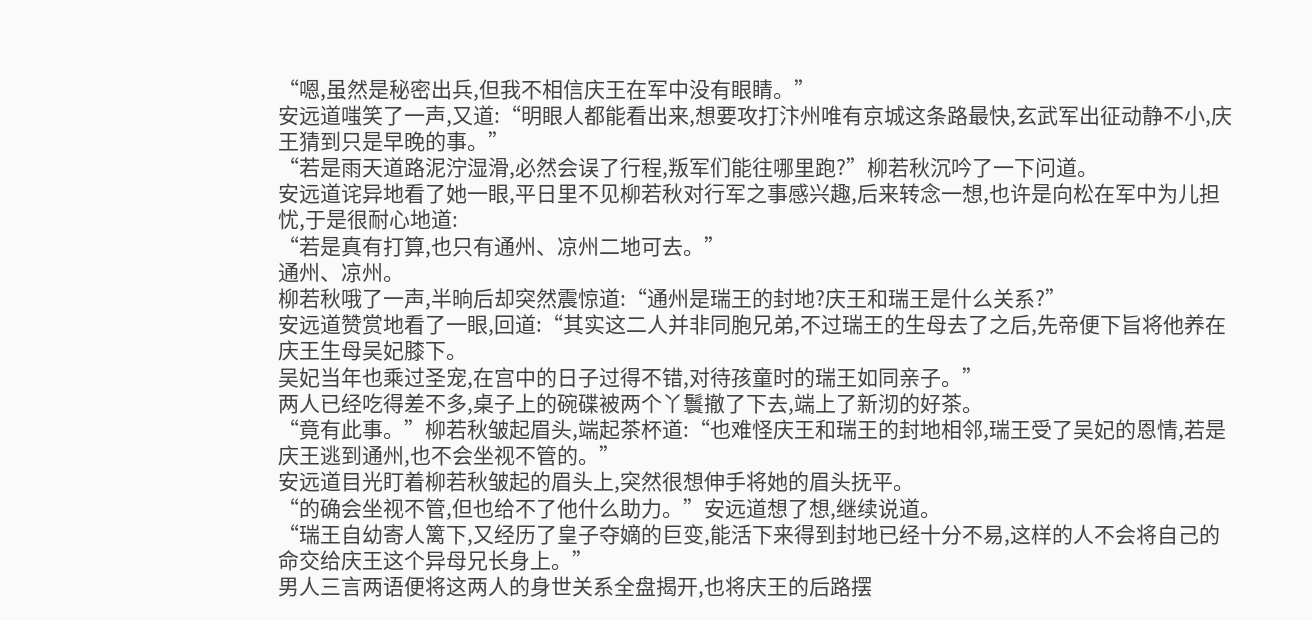“嗯,虽然是秘密出兵,但我不相信庆王在军中没有眼睛。”
安远道嗤笑了一声,又道:“明眼人都能看出来,想要攻打汴州唯有京城这条路最快,玄武军出征动静不小,庆王猜到只是早晚的事。”
“若是雨天道路泥泞湿滑,必然会误了行程,叛军们能往哪里跑?”柳若秋沉吟了一下问道。
安远道诧异地看了她一眼,平日里不见柳若秋对行军之事感兴趣,后来转念一想,也许是向松在军中为儿担忧,于是很耐心地道:
“若是真有打算,也只有通州、凉州二地可去。”
通州、凉州。
柳若秋哦了一声,半晌后却突然震惊道:“通州是瑞王的封地?庆王和瑞王是什么关系?”
安远道赞赏地看了一眼,回道:“其实这二人并非同胞兄弟,不过瑞王的生母去了之后,先帝便下旨将他养在庆王生母吴妃膝下。
吴妃当年也乘过圣宠,在宫中的日子过得不错,对待孩童时的瑞王如同亲子。”
两人已经吃得差不多,桌子上的碗碟被两个丫鬟撤了下去,端上了新沏的好茶。
“竟有此事。”柳若秋皱起眉头,端起茶杯道:“也难怪庆王和瑞王的封地相邻,瑞王受了吴妃的恩情,若是庆王逃到通州,也不会坐视不管的。”
安远道目光盯着柳若秋皱起的眉头上,突然很想伸手将她的眉头抚平。
“的确会坐视不管,但也给不了他什么助力。”安远道想了想,继续说道。
“瑞王自幼寄人篱下,又经历了皇子夺嫡的巨变,能活下来得到封地已经十分不易,这样的人不会将自己的命交给庆王这个异母兄长身上。”
男人三言两语便将这两人的身世关系全盘揭开,也将庆王的后路摆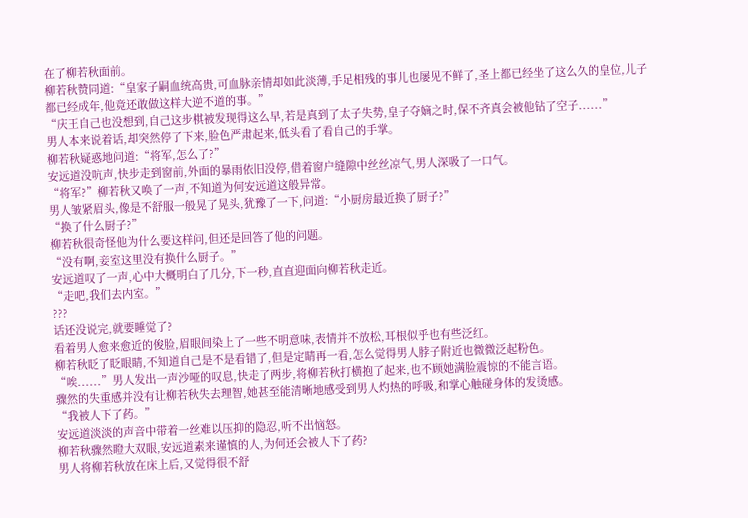在了柳若秋面前。
柳若秋赞同道:“皇家子嗣血统高贵,可血脉亲情却如此淡薄,手足相残的事儿也屡见不鲜了,圣上都已经坐了这么久的皇位,儿子都已经成年,他竟还敢做这样大逆不道的事。”
“庆王自己也没想到,自己这步棋被发现得这么早,若是真到了太子失势,皇子夺嫡之时,保不齐真会被他钻了空子......”
男人本来说着话,却突然停了下来,脸色严肃起来,低头看了看自己的手掌。
柳若秋疑惑地问道:“将军,怎么了?”
安远道没吭声,快步走到窗前,外面的暴雨依旧没停,借着窗户缝隙中丝丝凉气,男人深吸了一口气。
“将军?”柳若秋又唤了一声,不知道为何安远道这般异常。
男人皱紧眉头,像是不舒服一般晃了晃头,犹豫了一下,问道:“小厨房最近换了厨子?”
“换了什么厨子?”
柳若秋很奇怪他为什么要这样问,但还是回答了他的问题。
“没有啊,妾室这里没有换什么厨子。”
安远道叹了一声,心中大概明白了几分,下一秒,直直迎面向柳若秋走近。
“走吧,我们去内室。”
???
话还没说完,就要睡觉了?
看着男人愈来愈近的俊脸,眉眼间染上了一些不明意味,表情并不放松,耳根似乎也有些泛红。
柳若秋眨了眨眼睛,不知道自己是不是看错了,但是定睛再一看,怎么觉得男人脖子附近也微微泛起粉色。
“唉......”男人发出一声沙哑的叹息,快走了两步,将柳若秋打横抱了起来,也不顾她满脸震惊的不能言语。
骤然的失重感并没有让柳若秋失去理智,她甚至能清晰地感受到男人灼热的呼吸,和掌心触碰身体的发烫感。
“我被人下了药。”
安远道淡淡的声音中带着一丝难以压抑的隐忍,听不出恼怒。
柳若秋骤然瞪大双眼,安远道素来谨慎的人,为何还会被人下了药?
男人将柳若秋放在床上后,又觉得很不舒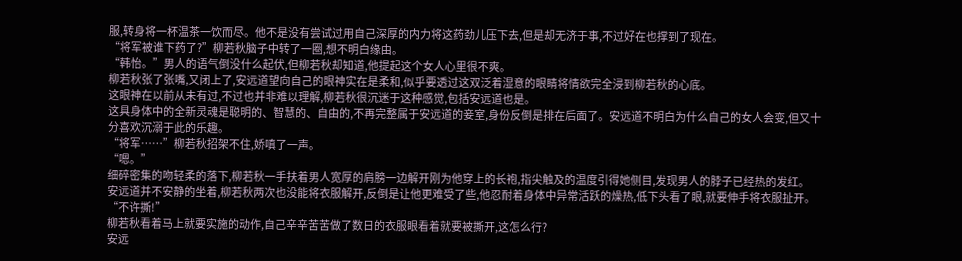服,转身将一杯温茶一饮而尽。他不是没有尝试过用自己深厚的内力将这药劲儿压下去,但是却无济于事,不过好在也撑到了现在。
“将军被谁下药了?”柳若秋脑子中转了一圈,想不明白缘由。
“韩怡。”男人的语气倒没什么起伏,但柳若秋却知道,他提起这个女人心里很不爽。
柳若秋张了张嘴,又闭上了,安远道望向自己的眼神实在是柔和,似乎要透过这双泛着湿意的眼睛将情欲完全浸到柳若秋的心底。
这眼神在以前从未有过,不过也并非难以理解,柳若秋很沉迷于这种感觉,包括安远道也是。
这具身体中的全新灵魂是聪明的、智慧的、自由的,不再完整属于安远道的妾室,身份反倒是排在后面了。安远道不明白为什么自己的女人会变,但又十分喜欢沉溺于此的乐趣。
“将军……”柳若秋招架不住,娇嗔了一声。
“嗯。”
细碎密集的吻轻柔的落下,柳若秋一手扶着男人宽厚的肩膀一边解开刚为他穿上的长袍,指尖触及的温度引得她侧目,发现男人的脖子已经热的发红。
安远道并不安静的坐着,柳若秋两次也没能将衣服解开,反倒是让他更难受了些,他忍耐着身体中异常活跃的燥热,低下头看了眼,就要伸手将衣服扯开。
“不许撕!”
柳若秋看着马上就要实施的动作,自己辛辛苦苦做了数日的衣服眼看着就要被撕开,这怎么行?
安远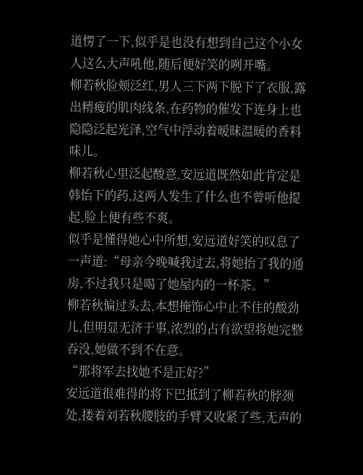道愣了一下,似乎是也没有想到自己这个小女人这么大声吼他,随后便好笑的咧开嘴。
柳若秋脸颊泛红,男人三下两下脱下了衣服,露出精瘦的肌肉线条,在药物的催发下连身上也隐隐泛起光泽,空气中浮动着暧昧温暖的香料味儿。
柳若秋心里泛起酸意,安远道既然如此肯定是韩怡下的药,这两人发生了什么也不曾听他提起,脸上便有些不爽。
似乎是懂得她心中所想,安远道好笑的叹息了一声道:“母亲今晚喊我过去,将她抬了我的通房,不过我只是喝了她屋内的一杯茶。”
柳若秋偏过头去,本想掩饰心中止不住的酸劲儿,但明显无济于事,浓烈的占有欲望将她完整吞没,她做不到不在意。
“那将军去找她不是正好?”
安远道很难得的将下巴抵到了柳若秋的脖颈处,搂着刘若秋腰肢的手臂又收紧了些,无声的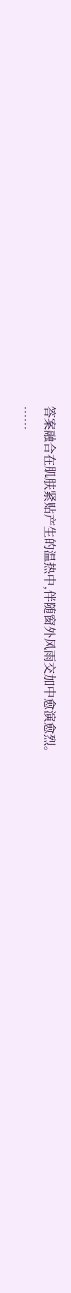答案融合在肌肤紧贴产生的温热中,伴随窗外风雨交加中愈演愈烈。
……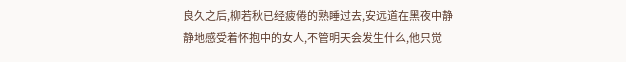良久之后,柳若秋已经疲倦的熟睡过去,安远道在黑夜中静静地感受着怀抱中的女人,不管明天会发生什么,他只觉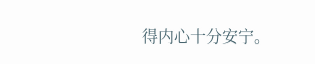得内心十分安宁。